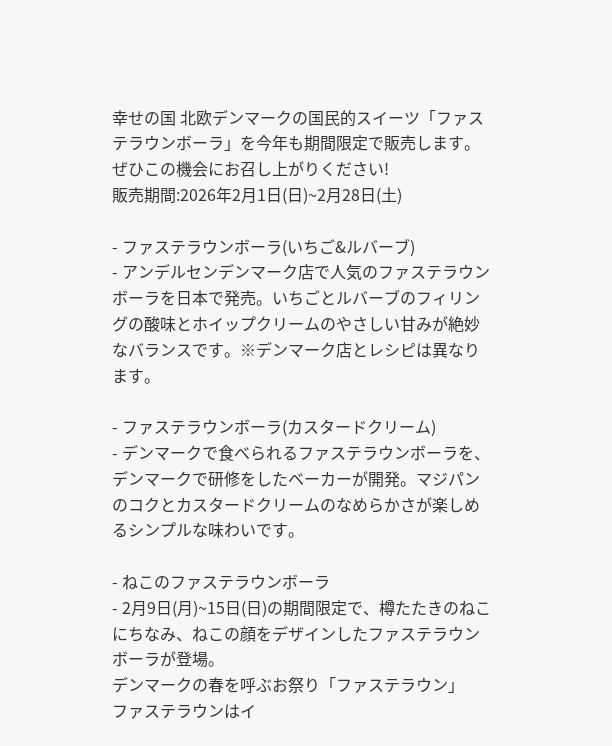幸せの国 北欧デンマークの国民的スイーツ「ファステラウンボーラ」を今年も期間限定で販売します。ぜひこの機会にお召し上がりください!
販売期間:2026年2月1日(日)~2月28日(土)

- ファステラウンボーラ(いちご&ルバーブ)
- アンデルセンデンマーク店で人気のファステラウンボーラを日本で発売。いちごとルバーブのフィリングの酸味とホイップクリームのやさしい甘みが絶妙なバランスです。※デンマーク店とレシピは異なります。

- ファステラウンボーラ(カスタードクリーム)
- デンマークで食べられるファステラウンボーラを、デンマークで研修をしたベーカーが開発。マジパンのコクとカスタードクリームのなめらかさが楽しめるシンプルな味わいです。

- ねこのファステラウンボーラ
- 2月9日(月)~15日(日)の期間限定で、樽たたきのねこにちなみ、ねこの顔をデザインしたファステラウンボーラが登場。
デンマークの春を呼ぶお祭り「ファステラウン」
ファステラウンはイ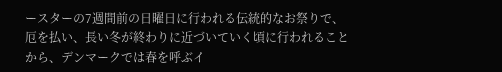ースターの7週間前の日曜日に行われる伝統的なお祭りで、厄を払い、長い冬が終わりに近づいていく頃に行われることから、デンマークでは春を呼ぶイ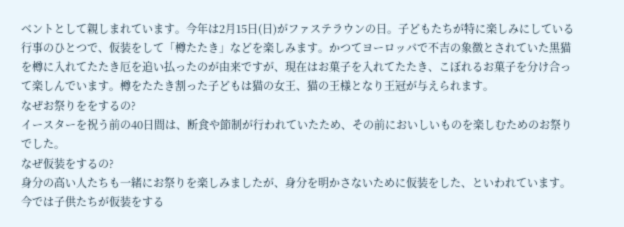ベントとして親しまれています。今年は2月15日(日)がファステラウンの日。子どもたちが特に楽しみにしている行事のひとつで、仮装をして「樽たたき」などを楽しみます。かつてヨーロッパで不吉の象徴とされていた黒猫を樽に入れてたたき厄を追い払ったのが由来ですが、現在はお菓子を入れてたたき、こぼれるお菓子を分け合って楽しんでいます。樽をたたき割った子どもは猫の女王、猫の王様となり王冠が与えられます。
なぜお祭りををするの?
イースターを祝う前の40日間は、断食や節制が行われていたため、その前においしいものを楽しむためのお祭りでした。
なぜ仮装をするの?
身分の高い人たちも一緒にお祭りを楽しみましたが、身分を明かさないために仮装をした、といわれています。
今では子供たちが仮装をする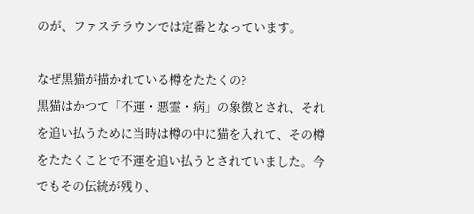のが、ファステラウンでは定番となっています。

なぜ黒猫が描かれている樽をたたくの?
黒猫はかつて「不運・悪霊・病」の象徴とされ、それを追い払うために当時は樽の中に猫を入れて、その樽をたたくことで不運を追い払うとされていました。今でもその伝統が残り、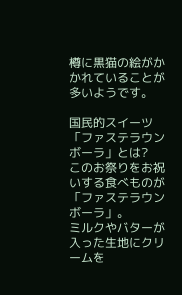樽に黒猫の絵がかかれていることが多いようです。

国民的スイーツ「ファステラウンボーラ」とは?
このお祭りをお祝いする食べものが「ファステラウンボーラ」。
ミルクやバターが入った生地にクリームを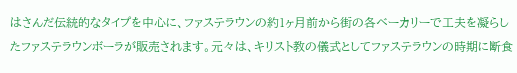はさんだ伝統的なタイプを中心に、ファステラウンの約1ヶ月前から街の各ベーカリーで工夫を凝らしたファステラウンボーラが販売されます。元々は、キリスト教の儀式としてファステラウンの時期に断食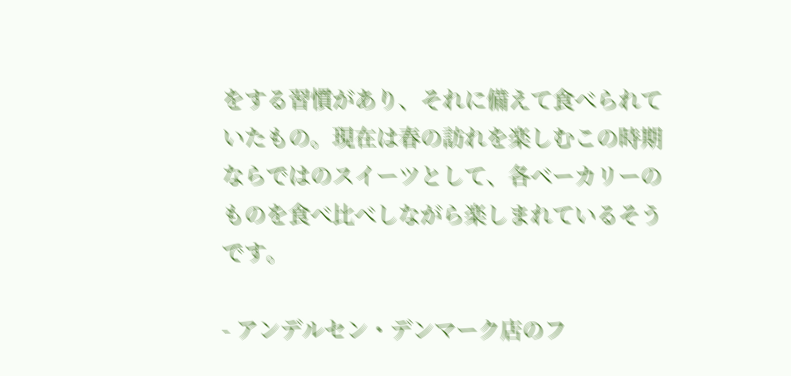をする習慣があり、それに備えて食べられていたもの。現在は春の訪れを楽しむこの時期ならではのスイーツとして、各ベーカリーのものを食べ比べしながら楽しまれているそうです。

- アンデルセン・デンマーク店のフ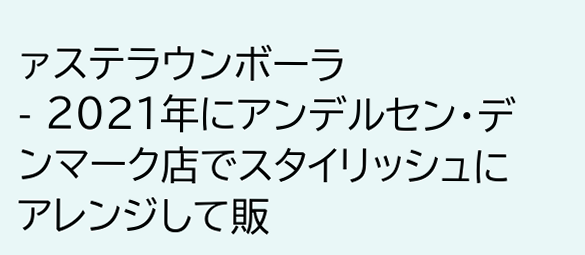ァステラウンボーラ
- 2021年にアンデルセン・デンマーク店でスタイリッシュにアレンジして販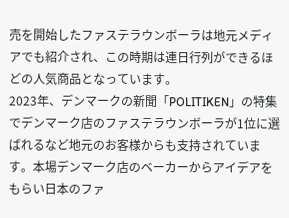売を開始したファステラウンボーラは地元メディアでも紹介され、この時期は連日行列ができるほどの人気商品となっています。
2023年、デンマークの新聞「POLITIKEN」の特集でデンマーク店のファステラウンボーラが1位に選ばれるなど地元のお客様からも支持されています。本場デンマーク店のベーカーからアイデアをもらい日本のファ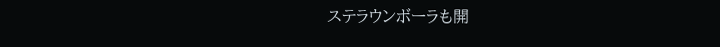ステラウンボーラも開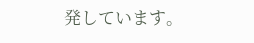発しています。